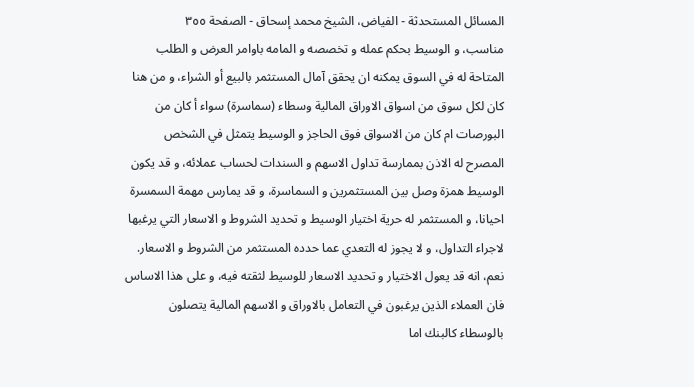المسائل المستحدثة - الفياض، الشيخ محمد إسحاق - الصفحة ٣٥٥
مناسب، و الوسيط بحكم عمله و تخصصه و المامه باوامر العرض و الطلب المتاحة له في السوق يمكنه ان يحقق آمال المستثمر بالبيع أو الشراء، و من هنا كان لكل سوق من اسواق الاوراق المالية وسطاء (سماسرة) سواء أ كان من البورصات ام كان من الاسواق فوق الحاجز و الوسيط يتمثل في الشخص المصرح له الاذن بممارسة تداول الاسهم و السندات لحساب عملائه، و قد يكون الوسيط همزة وصل بين المستثمرين و السماسرة، و قد يمارس مهمة السمسرة احيانا، و المستثمر له حرية اختيار الوسيط و تحديد الشروط و الاسعار التي يرغبها لاجراء التداول، و لا يجوز له التعدي عما حدده المستثمر من الشروط و الاسعار. نعم، انه قد يعول الاختيار و تحديد الاسعار للوسيط لثقته فيه، و على هذا الاساس فان العملاء الذين يرغبون في التعامل بالاوراق و الاسهم المالية يتصلون بالوسطاء كالبنك اما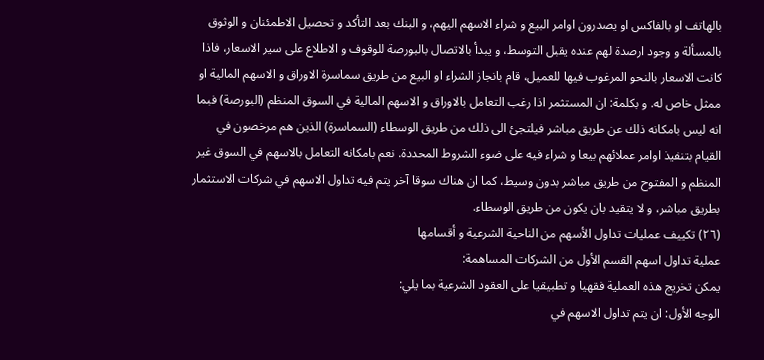بالهاتف او بالفاكس او يصدرون اوامر البيع و شراء الاسهم اليهم، و البنك بعد التأكد و تحصيل الاطمئنان و الوثوق بالمسألة و وجود ارصدة لهم عنده يقبل التوسط، و يبدأ بالاتصال بالبورصة للوقوف و الاطلاع على سير الاسعار، فاذا كانت الاسعار بالنحو المرغوب فيها للعميل، قام بانجاز الشراء او البيع من طريق سماسرة الاوراق و الاسهم المالية او ممثل خاص له. و بكلمة: ان المستثمر اذا رغب التعامل بالاوراق و الاسهم المالية في السوق المنظم (البورصة) فبما انه ليس بامكانه ذلك عن طريق مباشر فيلتجئ الى ذلك من طريق الوسطاء (السماسرة) الذين هم مرخصون في القيام بتنفيذ اوامر عملائهم بيعا و شراء فيه على ضوء الشروط المحددة. نعم بامكانه التعامل بالاسهم في السوق غير المنظم و المفتوح من طريق مباشر بدون وسيط، كما ان هناك سوقا آخر يتم فيه تداول الاسهم في شركات الاستثمار بطريق مباشر، و لا يتقيد بان يكون من طريق الوسطاء.
(٢٦) تكييف عمليات تداول الأسهم من الناحية الشرعية و أقسامها
عملية تداول اسهم القسم الأول من الشركات المساهمة:
يمكن تخريج هذه العملية فقهيا و تطبيقيا على العقود الشرعية بما يلي:
الوجه الأول: ان يتم تداول الاسهم في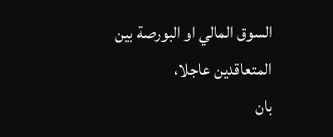السوق المالي او البورصة بين المتعاقدين عاجلا،
بان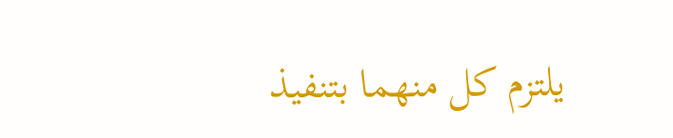يلتزم كل منهما بتنفيذ